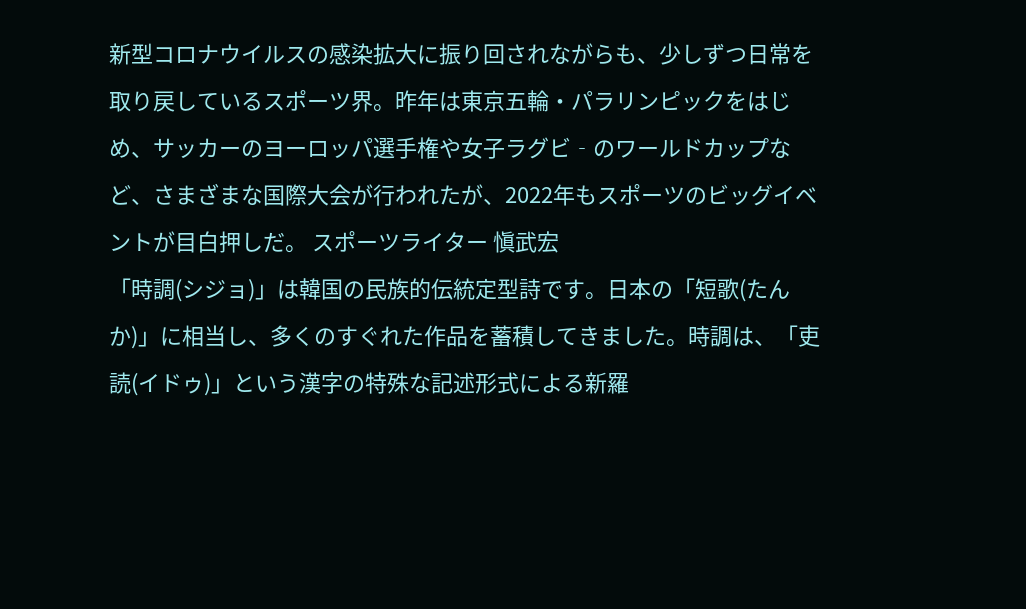新型コロナウイルスの感染拡大に振り回されながらも、少しずつ日常を取り戻しているスポーツ界。昨年は東京五輪・パラリンピックをはじめ、サッカーのヨーロッパ選手権や女子ラグビ‐のワールドカップなど、さまざまな国際大会が行われたが、2022年もスポーツのビッグイベントが目白押しだ。 スポーツライター 愼武宏
「時調(シジョ)」は韓国の民族的伝統定型詩です。日本の「短歌(たんか)」に相当し、多くのすぐれた作品を蓄積してきました。時調は、「吏読(イドゥ)」という漢字の特殊な記述形式による新羅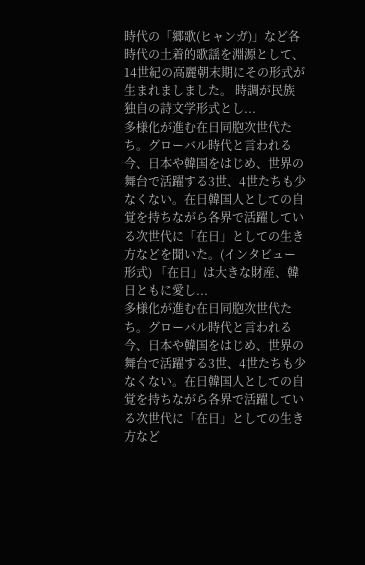時代の「郷歌(ヒャンガ)」など各時代の土着的歌謡を淵源として、14世紀の高麗朝末期にその形式が生まれましました。 時調が民族独自の詩文学形式とし...
多様化が進む在日同胞次世代たち。グローバル時代と言われる今、日本や韓国をはじめ、世界の舞台で活躍する3世、4世たちも少なくない。在日韓国人としての自覚を持ちながら各界で活躍している次世代に「在日」としての生き方などを聞いた。(インタビュー形式) 「在日」は大きな財産、韓日ともに愛し...
多様化が進む在日同胞次世代たち。グローバル時代と言われる今、日本や韓国をはじめ、世界の舞台で活躍する3世、4世たちも少なくない。在日韓国人としての自覚を持ちながら各界で活躍している次世代に「在日」としての生き方など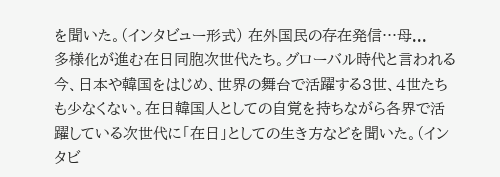を聞いた。(インタビュー形式) 在外国民の存在発信…母...
多様化が進む在日同胞次世代たち。グローバル時代と言われる今、日本や韓国をはじめ、世界の舞台で活躍する3世、4世たちも少なくない。在日韓国人としての自覚を持ちながら各界で活躍している次世代に「在日」としての生き方などを聞いた。(インタビ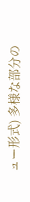ュー形式) 多様な部分の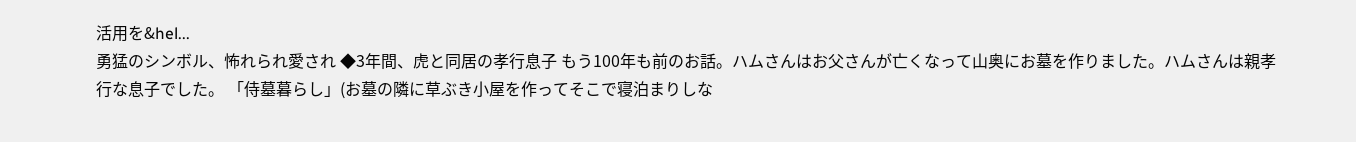活用を&hel...
勇猛のシンボル、怖れられ愛され ◆3年間、虎と同居の孝行息子 もう100年も前のお話。ハムさんはお父さんが亡くなって山奥にお墓を作りました。ハムさんは親孝行な息子でした。 「侍墓暮らし」(お墓の隣に草ぶき小屋を作ってそこで寝泊まりしな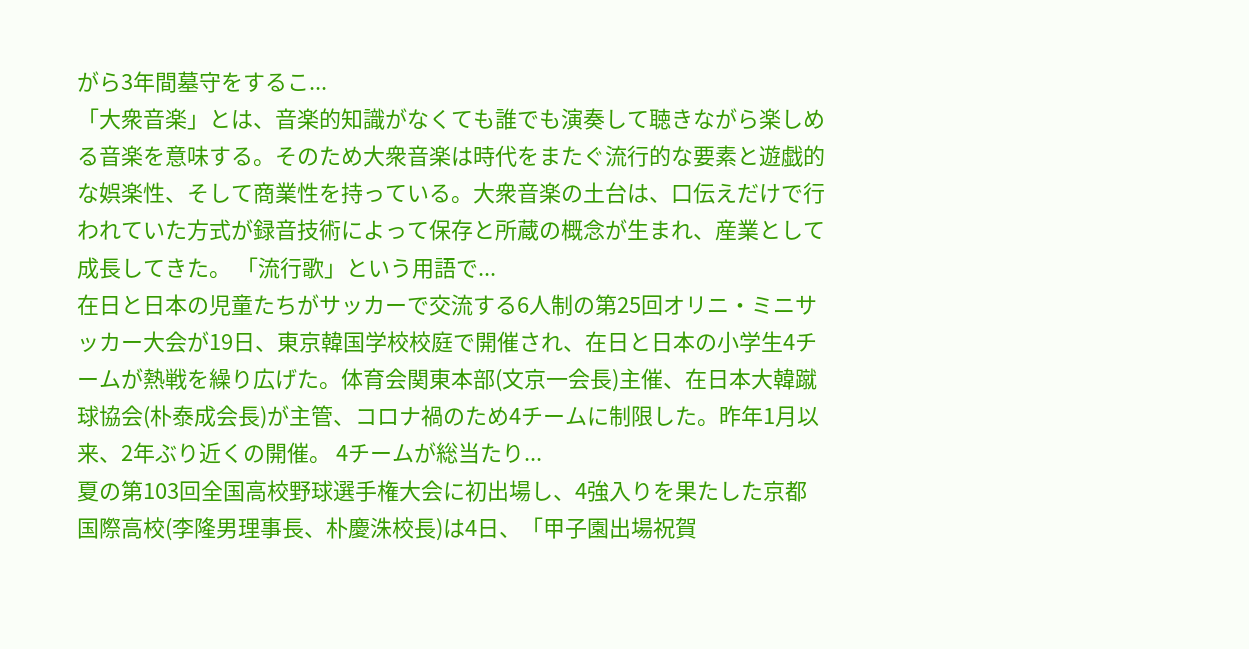がら3年間墓守をするこ...
「大衆音楽」とは、音楽的知識がなくても誰でも演奏して聴きながら楽しめる音楽を意味する。そのため大衆音楽は時代をまたぐ流行的な要素と遊戯的な娯楽性、そして商業性を持っている。大衆音楽の土台は、口伝えだけで行われていた方式が録音技術によって保存と所蔵の概念が生まれ、産業として成長してきた。 「流行歌」という用語で...
在日と日本の児童たちがサッカーで交流する6人制の第25回オリニ・ミニサッカー大会が19日、東京韓国学校校庭で開催され、在日と日本の小学生4チームが熱戦を繰り広げた。体育会関東本部(文京一会長)主催、在日本大韓蹴球協会(朴泰成会長)が主管、コロナ禍のため4チームに制限した。昨年1月以来、2年ぶり近くの開催。 4チームが総当たり...
夏の第103回全国高校野球選手権大会に初出場し、4強入りを果たした京都国際高校(李隆男理事長、朴慶洙校長)は4日、「甲子園出場祝賀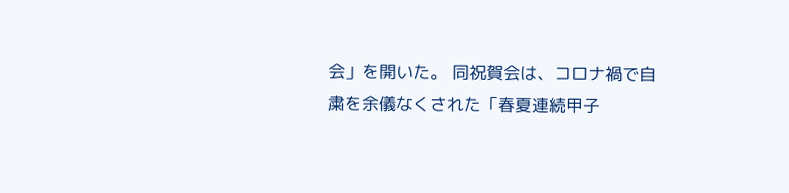会」を開いた。 同祝賀会は、コロナ禍で自粛を余儀なくされた「春夏連続甲子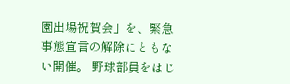園出場祝賀会」を、緊急事態宣言の解除にともない開催。 野球部員をはじ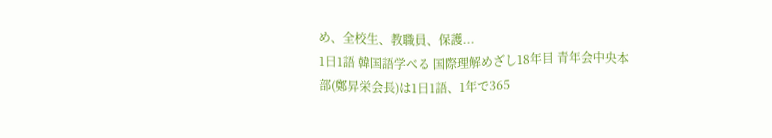め、全校生、教職員、保護...
1日1語 韓国語学べる 国際理解めざし18年目 青年会中央本部(鄭昇栄会長)は1日1語、1年で365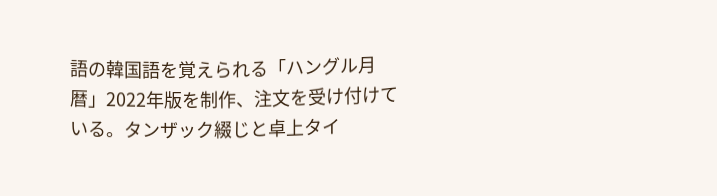語の韓国語を覚えられる「ハングル月暦」2022年版を制作、注文を受け付けている。タンザック綴じと卓上タイ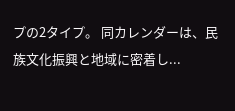プの2タイプ。 同カレンダーは、民族文化振興と地域に密着し...